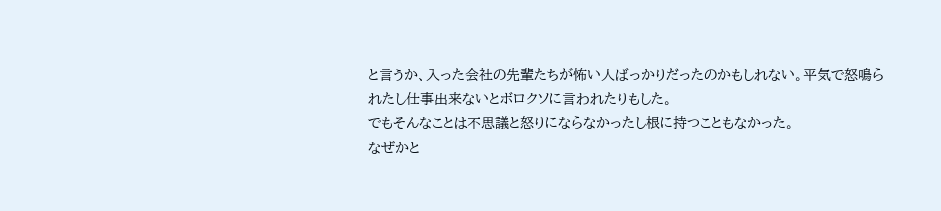と言うか、入った会社の先輩たちが怖い人ばっかりだったのかもしれない。平気で怒鳴られたし仕事出来ないとボロクソに言われたりもした。
でもそんなことは不思議と怒りにならなかったし根に持つこともなかった。
なぜかと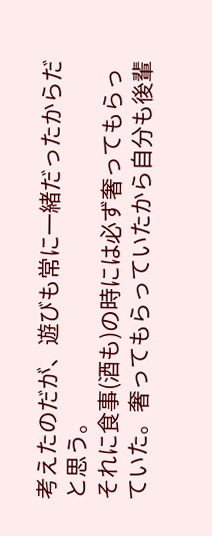考えたのだが、遊びも常に一緒だったからだと思う。
それに食事(酒も)の時には必ず奢ってもらっていた。奢ってもらっていたから自分も後輩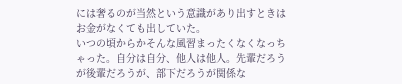には奢るのが当然という意識があり出すときはお金がなくても出していた。
いつの頃からかそんな風習まったくなくなっちゃった。自分は自分、他人は他人。先輩だろうが後輩だろうが、部下だろうが関係な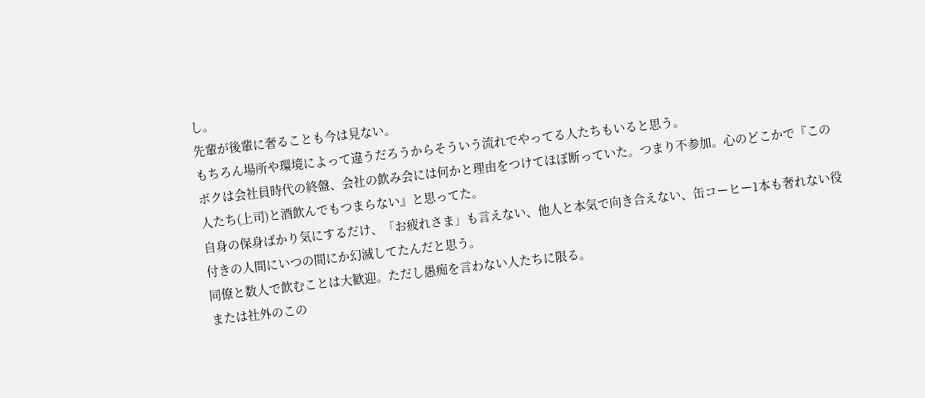し。
先輩が後輩に奢ることも今は見ない。
もちろん場所や環境によって違うだろうからそういう流れでやってる人たちもいると思う。
ボクは会社員時代の終盤、会社の飲み会には何かと理由をつけてほぼ断っていた。つまり不参加。心のどこかで『この人たち(上司)と酒飲んでもつまらない』と思ってた。
自身の保身ばかり気にするだけ、「お疲れさま」も言えない、他人と本気で向き合えない、缶コーヒー1本も奢れない役付きの人間にいつの間にか幻滅してたんだと思う。
同僚と数人で飲むことは大歓迎。ただし愚痴を言わない人たちに限る。
または社外のこの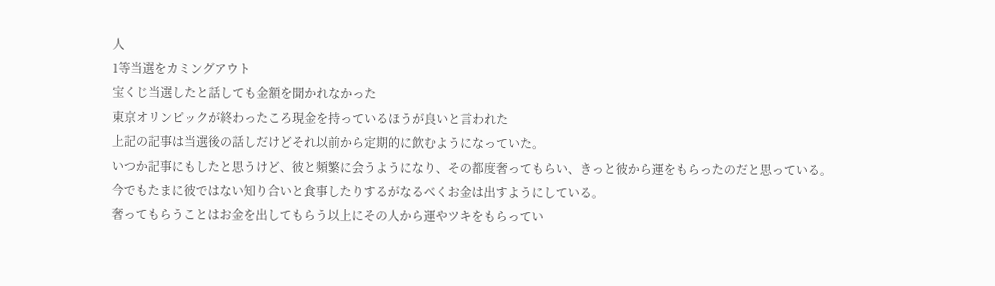人
1等当選をカミングアウト
宝くじ当選したと話しても金額を聞かれなかった
東京オリンピックが終わったころ現金を持っているほうが良いと言われた
上記の記事は当選後の話しだけどそれ以前から定期的に飲むようになっていた。
いつか記事にもしたと思うけど、彼と頻繁に会うようになり、その都度奢ってもらい、きっと彼から運をもらったのだと思っている。
今でもたまに彼ではない知り合いと食事したりするがなるべくお金は出すようにしている。
奢ってもらうことはお金を出してもらう以上にその人から運やツキをもらってい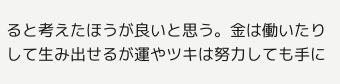ると考えたほうが良いと思う。金は働いたりして生み出せるが運やツキは努力しても手に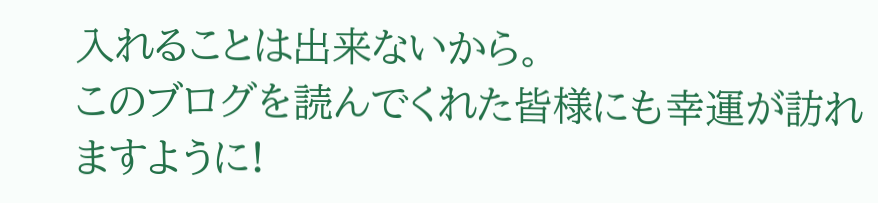入れることは出来ないから。
このブログを読んでくれた皆様にも幸運が訪れますように!